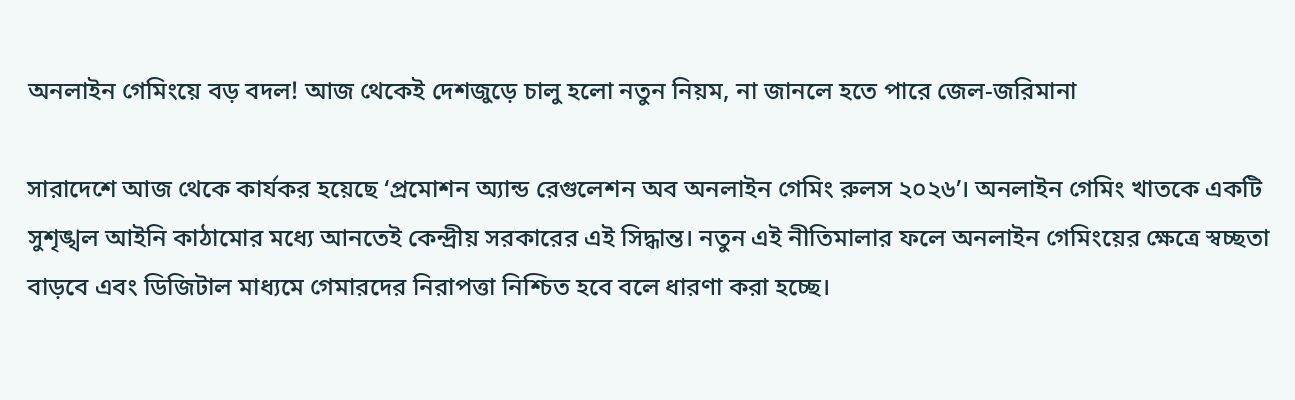অনলাইন গেমিংয়ে বড় বদল! আজ থেকেই দেশজুড়ে চালু হলো নতুন নিয়ম, না জানলে হতে পারে জেল-জরিমানা

সারাদেশে আজ থেকে কার্যকর হয়েছে ‘প্রমোশন অ্যান্ড রেগুলেশন অব অনলাইন গেমিং রুলস ২০২৬’। অনলাইন গেমিং খাতকে একটি সুশৃঙ্খল আইনি কাঠামোর মধ্যে আনতেই কেন্দ্রীয় সরকারের এই সিদ্ধান্ত। নতুন এই নীতিমালার ফলে অনলাইন গেমিংয়ের ক্ষেত্রে স্বচ্ছতা বাড়বে এবং ডিজিটাল মাধ্যমে গেমারদের নিরাপত্তা নিশ্চিত হবে বলে ধারণা করা হচ্ছে।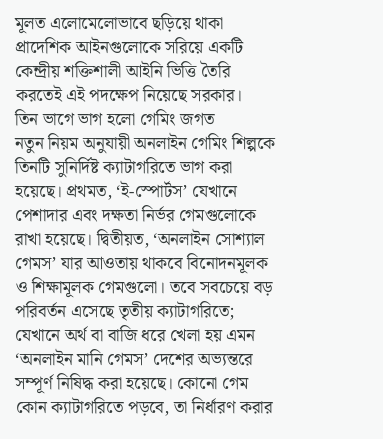মূলত এলোমেলোভাবে ছড়িয়ে থাকা প্রাদেশিক আইনগুলোকে সরিয়ে একটি কেন্দ্রীয় শক্তিশালী আইনি ভিত্তি তৈরি করতেই এই পদক্ষেপ নিয়েছে সরকার।
তিন ভাগে ভাগ হলো গেমিং জগত
নতুন নিয়ম অনুযায়ী অনলাইন গেমিং শিল্পকে তিনটি সুনির্দিষ্ট ক্যাটাগরিতে ভাগ করা হয়েছে। প্রথমত, ‘ই-স্পোর্টস’ যেখানে পেশাদার এবং দক্ষতা নির্ভর গেমগুলোকে রাখা হয়েছে। দ্বিতীয়ত, ‘অনলাইন সোশ্যাল গেমস’ যার আওতায় থাকবে বিনোদনমূলক ও শিক্ষামূলক গেমগুলো। তবে সবচেয়ে বড় পরিবর্তন এসেছে তৃতীয় ক্যাটাগরিতে; যেখানে অর্থ বা বাজি ধরে খেলা হয় এমন ‘অনলাইন মানি গেমস’ দেশের অভ্যন্তরে সম্পূর্ণ নিষিদ্ধ করা হয়েছে। কোনো গেম কোন ক্যাটাগরিতে পড়বে, তা নির্ধারণ করার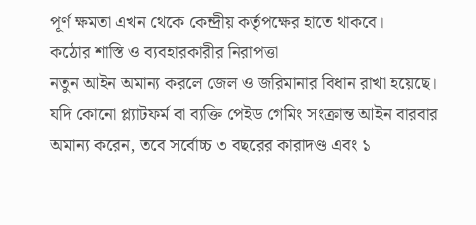পূর্ণ ক্ষমতা এখন থেকে কেন্দ্রীয় কর্তৃপক্ষের হাতে থাকবে।
কঠোর শাস্তি ও ব্যবহারকারীর নিরাপত্তা
নতুন আইন অমান্য করলে জেল ও জরিমানার বিধান রাখা হয়েছে। যদি কোনো প্ল্যাটফর্ম বা ব্যক্তি পেইড গেমিং সংক্রান্ত আইন বারবার অমান্য করেন, তবে সর্বোচ্চ ৩ বছরের কারাদণ্ড এবং ১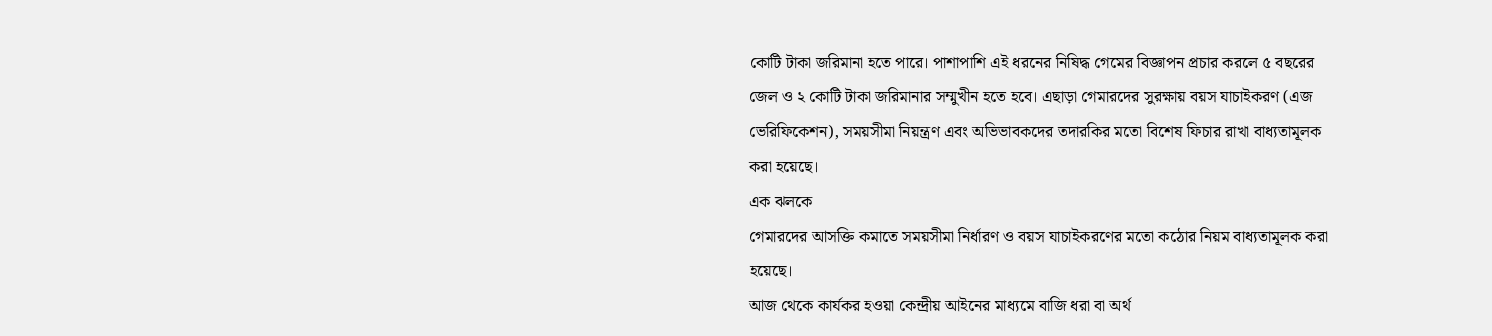কোটি টাকা জরিমানা হতে পারে। পাশাপাশি এই ধরনের নিষিদ্ধ গেমের বিজ্ঞাপন প্রচার করলে ৫ বছরের জেল ও ২ কোটি টাকা জরিমানার সম্মুখীন হতে হবে। এছাড়া গেমারদের সুরক্ষায় বয়স যাচাইকরণ (এজ ভেরিফিকেশন), সময়সীমা নিয়ন্ত্রণ এবং অভিভাবকদের তদারকির মতো বিশেষ ফিচার রাখা বাধ্যতামূলক করা হয়েছে।
এক ঝলকে
গেমারদের আসক্তি কমাতে সময়সীমা নির্ধারণ ও বয়স যাচাইকরণের মতো কঠোর নিয়ম বাধ্যতামূলক করা হয়েছে।
আজ থেকে কার্যকর হওয়া কেন্দ্রীয় আইনের মাধ্যমে বাজি ধরা বা অর্থ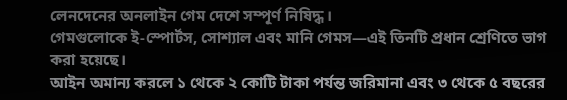লেনদেনের অনলাইন গেম দেশে সম্পূর্ণ নিষিদ্ধ।
গেমগুলোকে ই-স্পোর্টস, সোশ্যাল এবং মানি গেমস—এই তিনটি প্রধান শ্রেণিতে ভাগ করা হয়েছে।
আইন অমান্য করলে ১ থেকে ২ কোটি টাকা পর্যন্ত জরিমানা এবং ৩ থেকে ৫ বছরের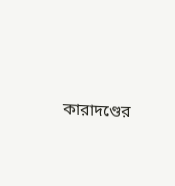কারাদণ্ডের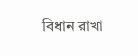বিধান রাখা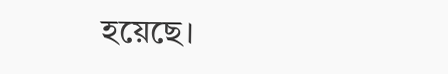হয়েছে।